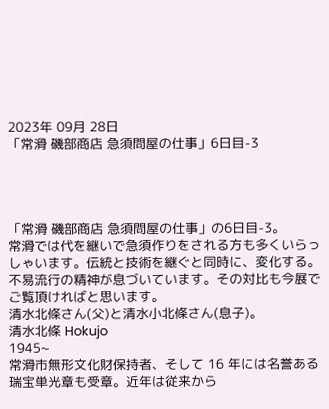2023年 09月 28日
「常滑 磯部商店 急須問屋の仕事」6日目-3




「常滑 磯部商店 急須問屋の仕事」の6日目-3。
常滑では代を継いで急須作りをされる方も多くいらっしゃいます。伝統と技術を継ぐと同時に、変化する。不易流行の精神が息づいています。その対比も今展でご覧頂ければと思います。
清水北條さん(父)と清水小北條さん(息子)。
清水北條 Hokujo
1945~
常滑市無形文化財保持者、そして 16 年には名誉ある瑞宝単光章も受章。近年は従来から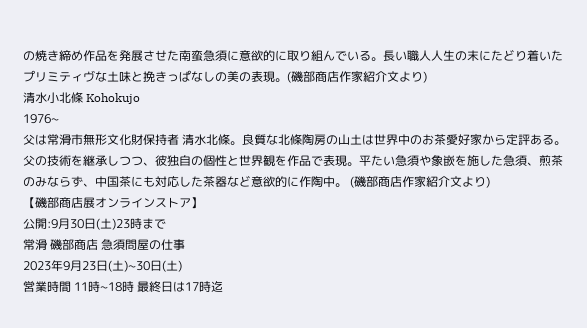の焼き締め作品を発展させた南蛮急須に意欲的に取り組んでいる。長い職人人生の末にたどり着いたプリミティヴな土味と挽きっぱなしの美の表現。(磯部商店作家紹介文より)
清水小北條 Kohokujo
1976~
父は常滑市無形文化財保持者 清水北條。良質な北條陶房の山土は世界中のお茶愛好家から定評ある。父の技術を継承しつつ、彼独自の個性と世界観を作品で表現。平たい急須や象嵌を施した急須、煎茶のみならず、中国茶にも対応した茶器など意欲的に作陶中。 (磯部商店作家紹介文より)
【磯部商店展オンラインストア】
公開:9月30日(土)23時まで
常滑 磯部商店 急須問屋の仕事
2023年9月23日(土)~30日(土)
営業時間 11時~18時 最終日は17時迄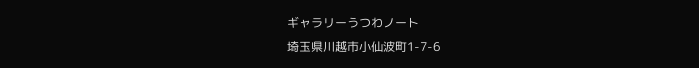ギャラリーうつわノート
埼玉県川越市小仙波町1-7-6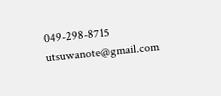049-298-8715 utsuwanote@gmail.com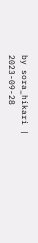by sora_hikari | 2023-09-28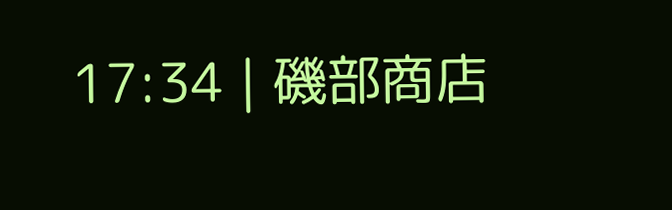17:34 | 磯部商店